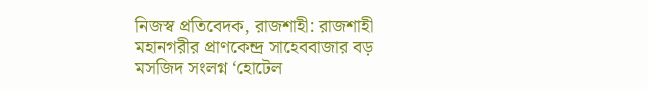নিজস্ব প্রতিবেদক, রাজশাহী: রাজশাহী মহানগরীর প্রাণকেন্দ্র সাহেববাজার বড় মসজিদ সংলগ্ন ‘হোটেল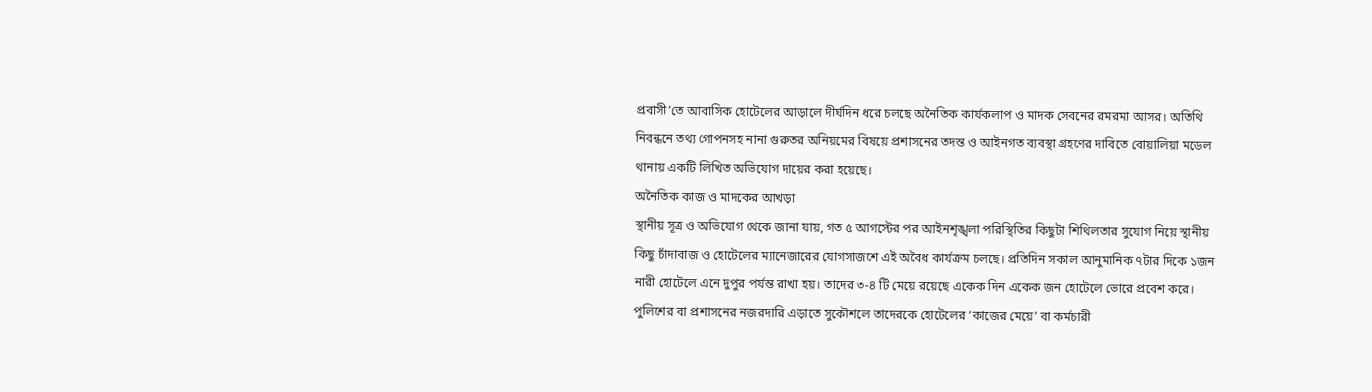প্রবাসী’তে আবাসিক হোটেলের আড়ালে দীর্ঘদিন ধরে চলছে অনৈতিক কার্যকলাপ ও মাদক সেবনের রমরমা আসর। অতিথি নিবন্ধনে তথ্য গোপনসহ নানা গুরুতর অনিয়মের বিষয়ে প্রশাসনের তদন্ত ও আইনগত ব্যবস্থা গ্রহণের দাবিতে বোয়ালিয়া মডেল থানায় একটি লিখিত অভিযোগ দায়ের করা হয়েছে।
অনৈতিক কাজ ও মাদকের আখড়া
স্থানীয় সূত্র ও অভিযোগ থেকে জানা যায়, গত ৫ আগস্টের পর আইনশৃঙ্খলা পরিস্থিতির কিছুটা শিথিলতার সুযোগ নিয়ে স্থানীয় কিছু চাঁদাবাজ ও হোটেলের ম্যানেজারের যোগসাজশে এই অবৈধ কার্যক্রম চলছে। প্রতিদিন সকাল আনুমানিক ৭টার দিকে ১জন নারী হোটেলে এনে দুপুর পর্যন্ত রাখা হয়। তাদের ৩-৪ টি মেয়ে রয়েছে একেক দিন একেক জন হোটেলে ভোরে প্রবেশ করে। পুলিশের বা প্রশাসনের নজরদারি এড়াতে সুকৌশলে তাদেরকে হোটেলের ‘কাজের মেয়ে’ বা কর্মচারী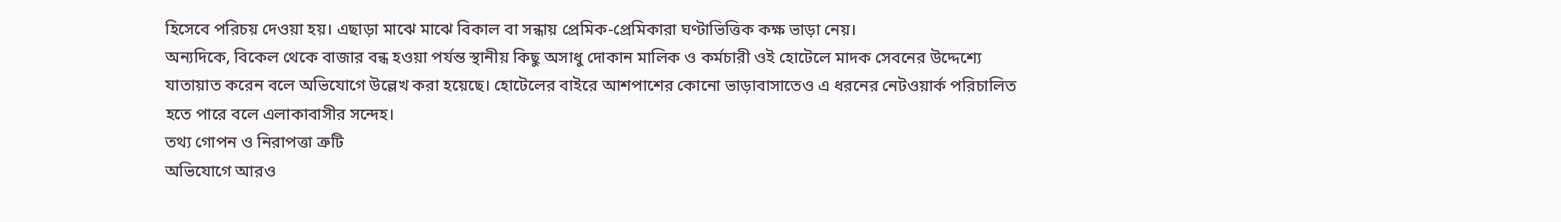হিসেবে পরিচয় দেওয়া হয়। এছাড়া মাঝে মাঝে বিকাল বা সন্ধায় প্রেমিক-প্রেমিকারা ঘণ্টাভিত্তিক কক্ষ ভাড়া নেয়।
অন্যদিকে, বিকেল থেকে বাজার বন্ধ হওয়া পর্যন্ত স্থানীয় কিছু অসাধু দোকান মালিক ও কর্মচারী ওই হোটেলে মাদক সেবনের উদ্দেশ্যে যাতায়াত করেন বলে অভিযোগে উল্লেখ করা হয়েছে। হোটেলের বাইরে আশপাশের কোনো ভাড়াবাসাতেও এ ধরনের নেটওয়ার্ক পরিচালিত হতে পারে বলে এলাকাবাসীর সন্দেহ।
তথ্য গোপন ও নিরাপত্তা ত্রুটি
অভিযোগে আরও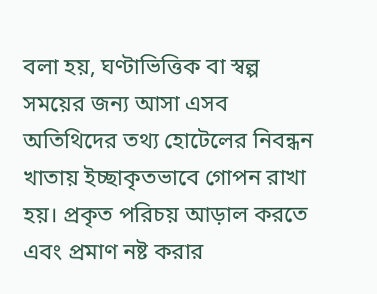বলা হয়, ঘণ্টাভিত্তিক বা স্বল্প সময়ের জন্য আসা এসব অতিথিদের তথ্য হোটেলের নিবন্ধন খাতায় ইচ্ছাকৃতভাবে গোপন রাখা হয়। প্রকৃত পরিচয় আড়াল করতে এবং প্রমাণ নষ্ট করার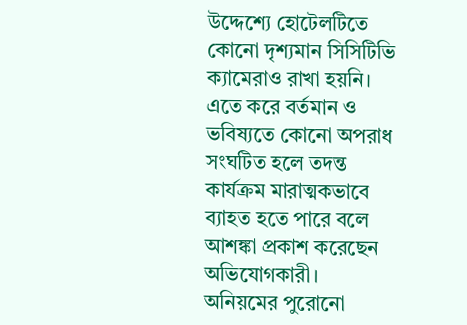উদ্দেশ্যে হোটেলটিতে কোনো দৃশ্যমান সিসিটিভি ক্যামেরাও রাখা হয়নি। এতে করে বর্তমান ও ভবিষ্যতে কোনো অপরাধ সংঘটিত হলে তদন্ত কার্যক্রম মারাত্মকভাবে ব্যাহত হতে পারে বলে আশঙ্কা প্রকাশ করেছেন অভিযোগকারী।
অনিয়মের পুরোনো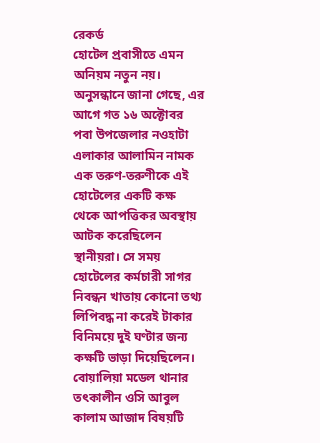রেকর্ড
হোটেল প্রবাসীতে এমন অনিয়ম নতুন নয়। অনুসন্ধানে জানা গেছে, এর আগে গত ১৬ অক্টোবর পবা উপজেলার নওহাটা এলাকার আলামিন নামক এক তরুণ-তরুণীকে এই হোটেলের একটি কক্ষ থেকে আপত্তিকর অবস্থায় আটক করেছিলেন স্থানীয়রা। সে সময় হোটেলের কর্মচারী সাগর নিবন্ধন খাতায় কোনো তথ্য লিপিবদ্ধ না করেই টাকার বিনিময়ে দুই ঘণ্টার জন্য কক্ষটি ভাড়া দিয়েছিলেন। বোয়ালিয়া মডেল থানার তৎকালীন ওসি আবুল কালাম আজাদ বিষয়টি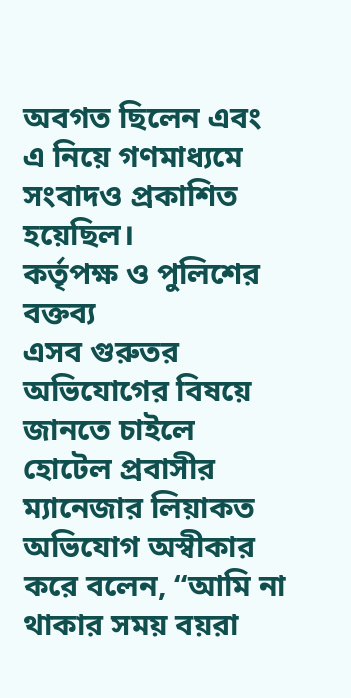অবগত ছিলেন এবং এ নিয়ে গণমাধ্যমে সংবাদও প্রকাশিত হয়েছিল।
কর্তৃপক্ষ ও পুলিশের বক্তব্য
এসব গুরুতর অভিযোগের বিষয়ে জানতে চাইলে হোটেল প্রবাসীর ম্যানেজার লিয়াকত অভিযোগ অস্বীকার করে বলেন, “আমি না থাকার সময় বয়রা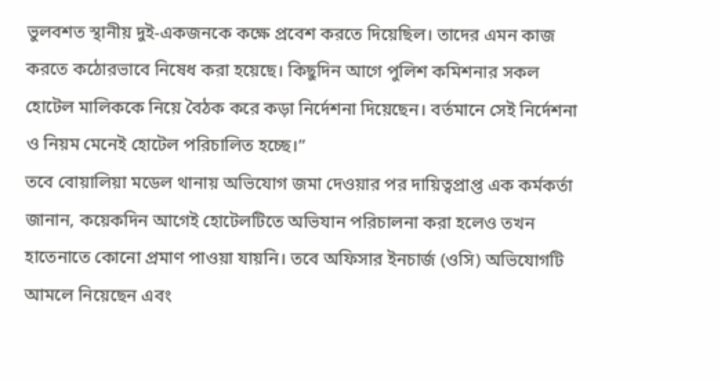ভুলবশত স্থানীয় দুই-একজনকে কক্ষে প্রবেশ করতে দিয়েছিল। তাদের এমন কাজ করতে কঠোরভাবে নিষেধ করা হয়েছে। কিছুদিন আগে পুলিশ কমিশনার সকল হোটেল মালিককে নিয়ে বৈঠক করে কড়া নির্দেশনা দিয়েছেন। বর্তমানে সেই নির্দেশনা ও নিয়ম মেনেই হোটেল পরিচালিত হচ্ছে।”
তবে বোয়ালিয়া মডেল থানায় অভিযোগ জমা দেওয়ার পর দায়িত্বপ্রাপ্ত এক কর্মকর্তা জানান, কয়েকদিন আগেই হোটেলটিতে অভিযান পরিচালনা করা হলেও তখন হাতেনাতে কোনো প্রমাণ পাওয়া যায়নি। তবে অফিসার ইনচার্জ (ওসি) অভিযোগটি আমলে নিয়েছেন এবং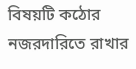বিষয়টি কঠোর নজরদারিতে রাখার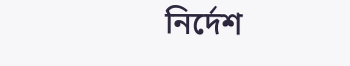নির্দেশ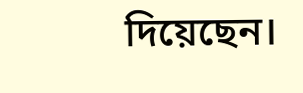দিয়েছেন।